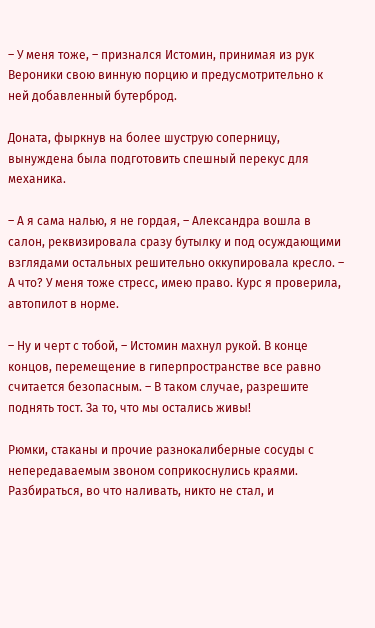– У меня тоже, – признался Истомин, принимая из рук Вероники свою винную порцию и предусмотрительно к ней добавленный бутерброд.

Доната, фыркнув на более шуструю соперницу, вынуждена была подготовить спешный перекус для механика.

– А я сама налью, я не гордая, – Александра вошла в салон, реквизировала сразу бутылку и под осуждающими взглядами остальных решительно оккупировала кресло. – А что? У меня тоже стресс, имею право. Курс я проверила, автопилот в норме.

– Ну и черт с тобой, – Истомин махнул рукой. В конце концов, перемещение в гиперпространстве все равно считается безопасным. – В таком случае, разрешите поднять тост. За то, что мы остались живы!

Рюмки, стаканы и прочие разнокалиберные сосуды с непередаваемым звоном соприкоснулись краями. Разбираться, во что наливать, никто не стал, и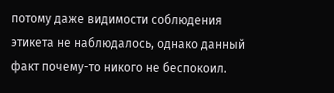потому даже видимости соблюдения этикета не наблюдалось, однако данный факт почему-то никого не беспокоил.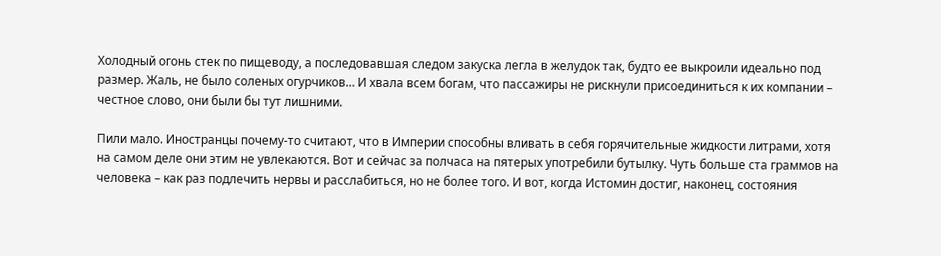Холодный огонь стек по пищеводу, а последовавшая следом закуска легла в желудок так, будто ее выкроили идеально под размер. Жаль, не было соленых огурчиков… И хвала всем богам, что пассажиры не рискнули присоединиться к их компании – честное слово, они были бы тут лишними.

Пили мало. Иностранцы почему-то считают, что в Империи способны вливать в себя горячительные жидкости литрами, хотя на самом деле они этим не увлекаются. Вот и сейчас за полчаса на пятерых употребили бутылку. Чуть больше ста граммов на человека – как раз подлечить нервы и расслабиться, но не более того. И вот, когда Истомин достиг, наконец, состояния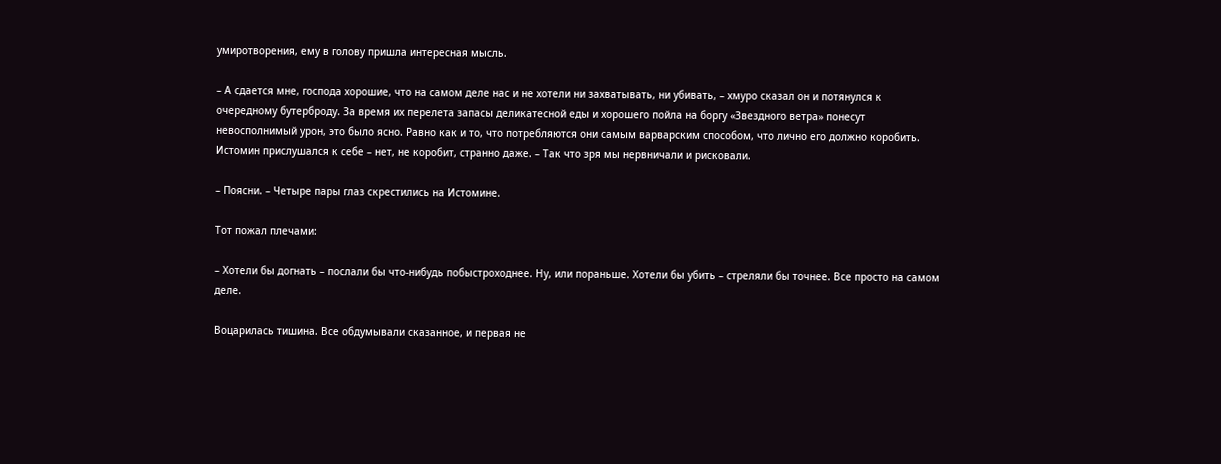умиротворения, ему в голову пришла интересная мысль.

– А сдается мне, господа хорошие, что на самом деле нас и не хотели ни захватывать, ни убивать, – хмуро сказал он и потянулся к очередному бутерброду. За время их перелета запасы деликатесной еды и хорошего пойла на боргу «Звездного ветра» понесут невосполнимый урон, это было ясно. Равно как и то, что потребляются они самым варварским способом, что лично его должно коробить. Истомин прислушался к себе – нет, не коробит, странно даже. – Так что зря мы нервничали и рисковали.

– Поясни. – Четыре пары глаз скрестились на Истомине.

Тот пожал плечами:

– Хотели бы догнать – послали бы что-нибудь побыстроходнее. Ну, или пораньше. Хотели бы убить – стреляли бы точнее. Все просто на самом деле.

Воцарилась тишина. Все обдумывали сказанное, и первая не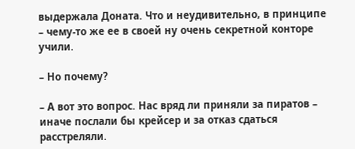выдержала Доната. Что и неудивительно, в принципе – чему-то же ее в своей ну очень секретной конторе учили.

– Но почему?

– А вот это вопрос. Нас вряд ли приняли за пиратов – иначе послали бы крейсер и за отказ сдаться расстреляли.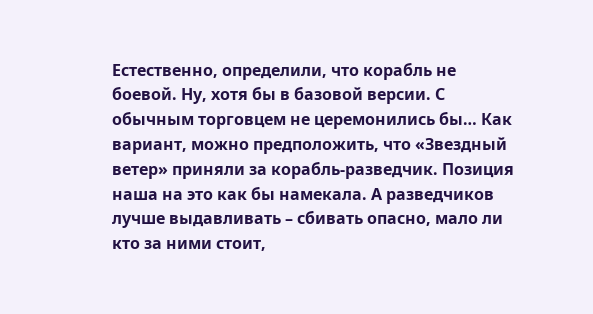Естественно, определили, что корабль не боевой. Ну, хотя бы в базовой версии. С обычным торговцем не церемонились бы… Как вариант, можно предположить, что «Звездный ветер» приняли за корабль-разведчик. Позиция наша на это как бы намекала. А разведчиков лучше выдавливать – сбивать опасно, мало ли кто за ними стоит,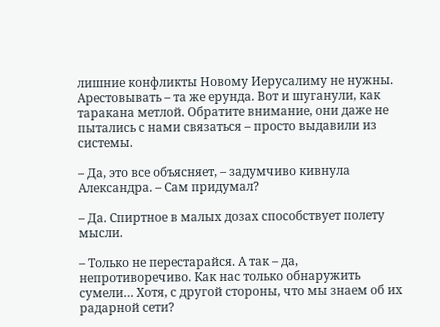лишние конфликты Новому Иерусалиму не нужны. Арестовывать – та же ерунда. Вот и шуганули, как таракана метлой. Обратите внимание, они даже не пытались с нами связаться – просто выдавили из системы.

– Да, это все объясняет, – задумчиво кивнула Александра. – Сам придумал?

– Да. Спиртное в малых дозах способствует полету мысли.

– Только не перестарайся. А так – да, непротиворечиво. Как нас только обнаружить сумели… Хотя, с другой стороны, что мы знаем об их радарной сети?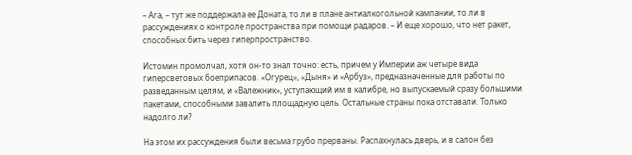– Ага, – тут же поддержала ее Доната, то ли в плане антиалкогольной кампании, то ли в рассуждениях о контроле пространства при помощи радаров. – И еще хорошо, что нет ракет, способных бить через гиперпространство.

Истомин промолчал, хотя он-то знал точно: есть, причем у Империи аж четыре вида гиперсветовых боеприпасов. «Огурец», «Дыня» и «Арбуз», предназначенные для работы по разведанным целям, и «Валежник», уступающий им в калибре, но выпускаемый сразу большими пакетами, способными завалить площадную цель. Остальные страны пока отставали. Только надолго ли?

На этом их рассуждения были весьма грубо прерваны. Распахнулась дверь, и в салон без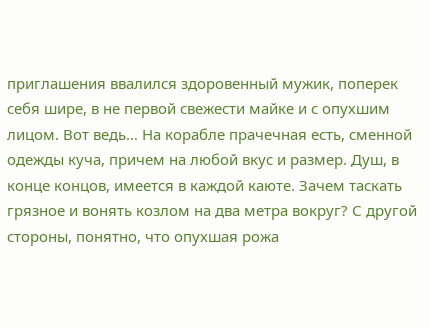приглашения ввалился здоровенный мужик, поперек себя шире, в не первой свежести майке и с опухшим лицом. Вот ведь… На корабле прачечная есть, сменной одежды куча, причем на любой вкус и размер. Душ, в конце концов, имеется в каждой каюте. Зачем таскать грязное и вонять козлом на два метра вокруг? С другой стороны, понятно, что опухшая рожа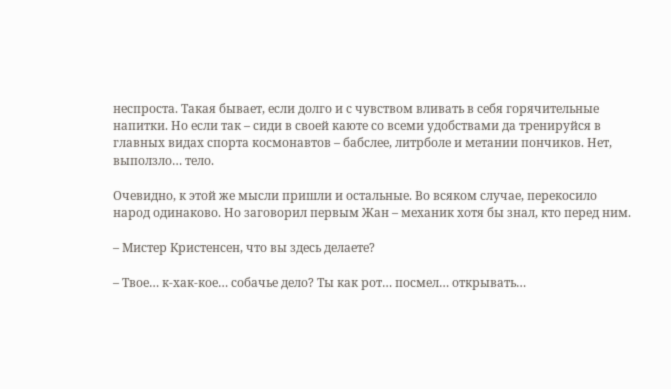неспроста. Такая бывает, если долго и с чувством вливать в себя горячительные напитки. Но если так – сиди в своей каюте со всеми удобствами да тренируйся в главных видах спорта космонавтов – бабслее, литрболе и метании пончиков. Нет, выползло… тело.

Очевидно, к этой же мысли пришли и остальные. Во всяком случае, перекосило народ одинаково. Но заговорил первым Жан – механик хотя бы знал, кто перед ним.

– Мистер Кристенсен, что вы здесь делаете?

– Твое… к-хак-кое… собачье дело? Ты как рот… посмел… открывать…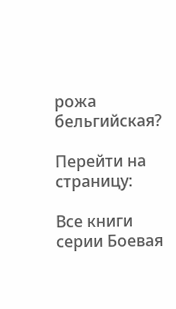рожа бельгийская?

Перейти на страницу:

Все книги серии Боевая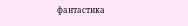фантастика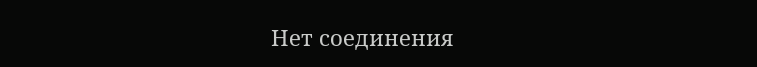Нет соединения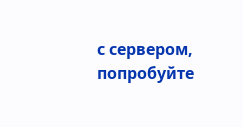с сервером, попробуйте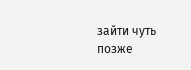зайти чуть позже